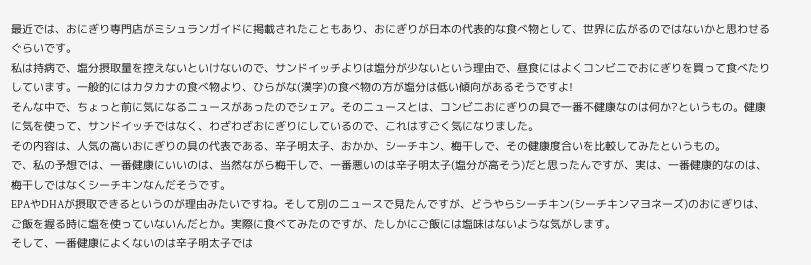最近では、おにぎり専門店がミシュランガイドに掲載されたこともあり、おにぎりが日本の代表的な食べ物として、世界に広がるのではないかと思わせるぐらいです。
私は持病で、塩分摂取量を控えないといけないので、サンドイッチよりは塩分が少ないという理由で、昼食にはよくコンビニでおにぎりを買って食べたりしています。一般的にはカタカナの食べ物より、ひらがな(漢字)の食べ物の方が塩分は低い傾向があるそうですよ!
そんな中で、ちょっと前に気になるニュースがあったのでシェア。そのニュースとは、コンビニおにぎりの具で一番不健康なのは何か?というもの。健康に気を使って、サンドイッチではなく、わざわざおにぎりにしているので、これはすごく気になりました。
その内容は、人気の高いおにぎりの具の代表である、辛子明太子、おかか、シーチキン、梅干しで、その健康度合いを比較してみたというもの。
で、私の予想では、一番健康にいいのは、当然ながら梅干しで、一番悪いのは辛子明太子(塩分が高そう)だと思ったんですが、実は、一番健康的なのは、梅干しではなくシーチキンなんだそうです。
EPAやDHAが摂取できるというのが理由みたいですね。そして別のニュースで見たんですが、どうやらシーチキン(シーチキンマヨネーズ)のおにぎりは、ご飯を握る時に塩を使っていないんだとか。実際に食べてみたのですが、たしかにご飯には塩味はないような気がします。
そして、一番健康によくないのは辛子明太子では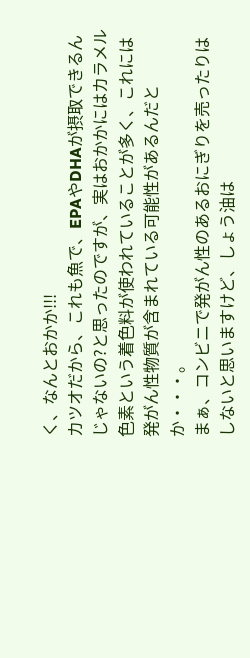く、なんとおかか!!!
カツオだから、これも魚で、EPAやDHAが摂取できるんじゃないの?と思ったのですが、実はおかかにはカラメル色素という着色料が使われていることが多く、これには発がん性物質が含まれている可能性があるんだとか・・・。
まぁ、コンビニで発がん性のあるおにぎりを売ったりはしないと思いますけど、しょう油は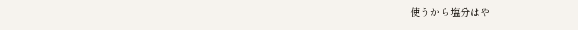使うから塩分はや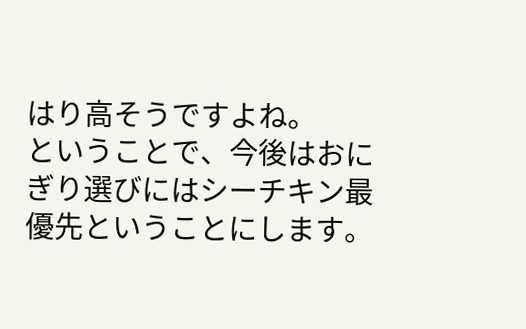はり高そうですよね。
ということで、今後はおにぎり選びにはシーチキン最優先ということにします。